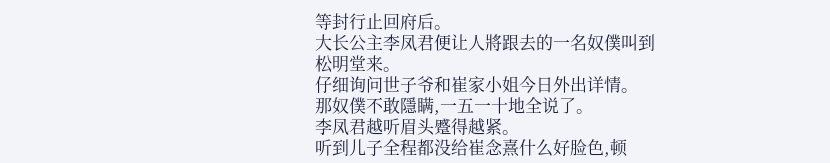等封行止回府后。
大长公主李凤君便让人將跟去的一名奴僕叫到松明堂来。
仔细询问世子爷和崔家小姐今日外出详情。
那奴僕不敢隱瞒,一五一十地全说了。
李凤君越听眉头蹙得越紧。
听到儿子全程都没给崔念熹什么好脸色,顿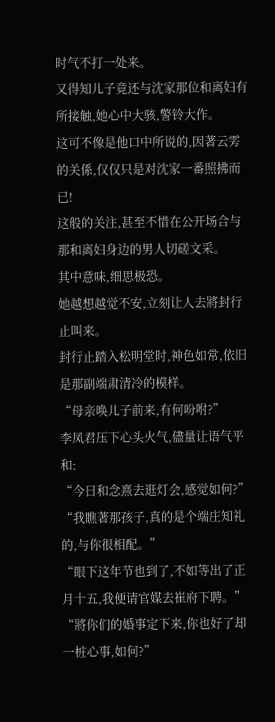时气不打一处来。
又得知儿子竟还与沈家那位和离妇有所接触,她心中大骇,警铃大作。
这可不像是他口中所说的,因著云雱的关係,仅仅只是对沈家一番照拂而已!
这般的关注,甚至不惜在公开场合与那和离妇身边的男人切磋文采。
其中意味,细思极恐。
她越想越觉不安,立刻让人去將封行止叫来。
封行止踏入松明堂时,神色如常,依旧是那副端肃清冷的模样。
“母亲唤儿子前来,有何吩咐?”
李凤君压下心头火气,儘量让语气平和:
“今日和念熹去逛灯会,感觉如何?”
“我瞧著那孩子,真的是个端庄知礼的,与你很相配。”
“眼下这年节也到了,不如等出了正月十五,我便请官媒去崔府下聘。”
“將你们的婚事定下来,你也好了却一桩心事,如何?”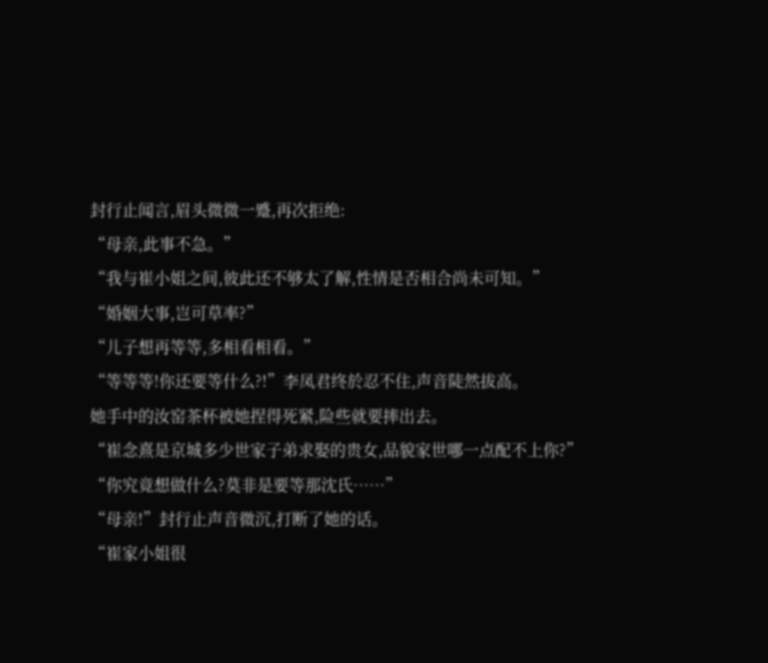封行止闻言,眉头微微一蹙,再次拒绝:
“母亲,此事不急。”
“我与崔小姐之间,彼此还不够太了解,性情是否相合尚未可知。”
“婚姻大事,岂可草率?”
“儿子想再等等,多相看相看。”
“等等等!你还要等什么?!”李凤君终於忍不住,声音陡然拔高。
她手中的汝窑茶杯被她捏得死紧,险些就要摔出去。
“崔念熹是京城多少世家子弟求娶的贵女,品貌家世哪一点配不上你?”
“你究竟想做什么?莫非是要等那沈氏……”
“母亲!”封行止声音微沉,打断了她的话。
“崔家小姐很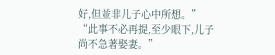好,但並非儿子心中所想。”
“此事不必再提,至少眼下,儿子尚不急著娶妻。”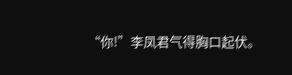“你!”李凤君气得胸口起伏。